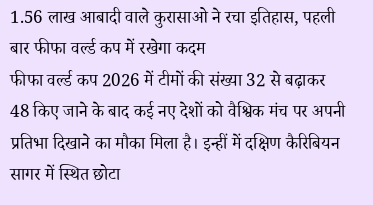1.56 लाख आबादी वाले कुरासाओ ने रचा इतिहास, पहली बार फीफा वर्ल्ड कप में रखेगा कदम
फीफा वर्ल्ड कप 2026 में टीमों की संख्या 32 से बढ़ाकर 48 किए जाने के बाद कई नए देशों को वैश्विक मंच पर अपनी प्रतिभा दिखाने का मौका मिला है। इन्हीं में दक्षिण कैरिबियन सागर में स्थित छोटा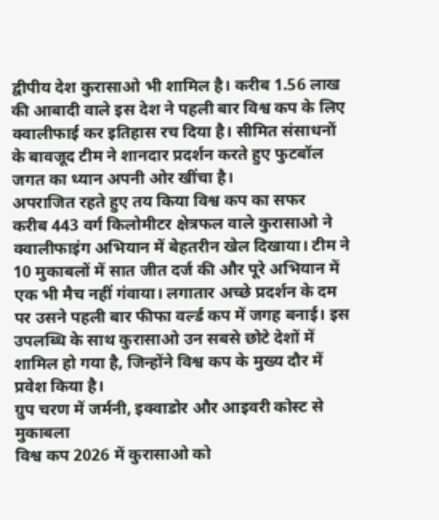द्वीपीय देश कुरासाओ भी शामिल है। करीब 1.56 लाख की आबादी वाले इस देश ने पहली बार विश्व कप के लिए क्वालीफाई कर इतिहास रच दिया है। सीमित संसाधनों के बावजूद टीम ने शानदार प्रदर्शन करते हुए फुटबॉल जगत का ध्यान अपनी ओर खींचा है।
अपराजित रहते हुए तय किया विश्व कप का सफर
करीब 443 वर्ग किलोमीटर क्षेत्रफल वाले कुरासाओ ने क्वालीफाइंग अभियान में बेहतरीन खेल दिखाया। टीम ने 10 मुकाबलों में सात जीत दर्ज की और पूरे अभियान में एक भी मैच नहीं गंवाया। लगातार अच्छे प्रदर्शन के दम पर उसने पहली बार फीफा वर्ल्ड कप में जगह बनाई। इस उपलब्धि के साथ कुरासाओ उन सबसे छोटे देशों में शामिल हो गया है, जिन्होंने विश्व कप के मुख्य दौर में प्रवेश किया है।
ग्रुप चरण में जर्मनी, इक्वाडोर और आइवरी कोस्ट से मुकाबला
विश्व कप 2026 में कुरासाओ को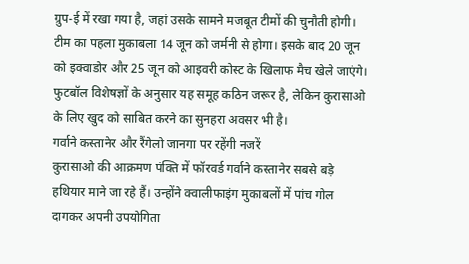ग्रुप-ई में रखा गया है, जहां उसके सामने मजबूत टीमों की चुनौती होगी। टीम का पहला मुकाबला 14 जून को जर्मनी से होगा। इसके बाद 20 जून को इक्वाडोर और 25 जून को आइवरी कोस्ट के खिलाफ मैच खेले जाएंगे। फुटबॉल विशेषज्ञों के अनुसार यह समूह कठिन जरूर है, लेकिन कुरासाओ के लिए खुद को साबित करने का सुनहरा अवसर भी है।
गर्वाने कस्तानेर और रैंगेलो जानगा पर रहेंगी नजरें
कुरासाओ की आक्रमण पंक्ति में फॉरवर्ड गर्वाने कस्तानेर सबसे बड़े हथियार माने जा रहे हैं। उन्होंने क्वालीफाइंग मुकाबलों में पांच गोल दागकर अपनी उपयोगिता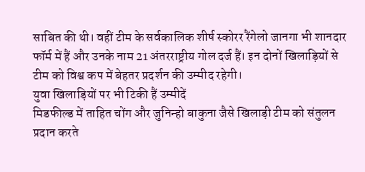साबित की थी। वहीं टीम के सर्वकालिक शीर्ष स्कोरर रैंगेलो जानगा भी शानदार फॉर्म में हैं और उनके नाम 21 अंतरराष्ट्रीय गोल दर्ज हैं। इन दोनों खिलाड़ियों से टीम को विश्व कप में बेहतर प्रदर्शन की उम्मीद रहेगी।
युवा खिलाड़ियों पर भी टिकी हैं उम्मीदें
मिडफील्ड में ताहित चोंग और जुनिन्हो बाकुना जैसे खिलाड़ी टीम को संतुलन प्रदान करते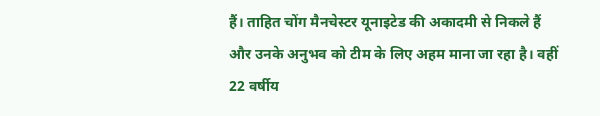हैं। ताहित चोंग मैनचेस्टर यूनाइटेड की अकादमी से निकले हैं और उनके अनुभव को टीम के लिए अहम माना जा रहा है। वहीं 22 वर्षीय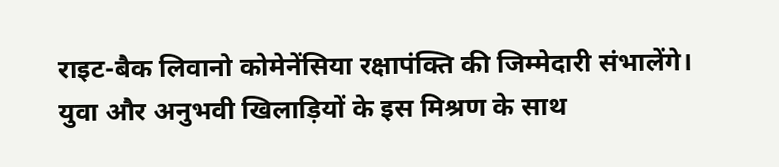राइट-बैक लिवानो कोमेनेंसिया रक्षापंक्ति की जिम्मेदारी संभालेंगे। युवा और अनुभवी खिलाड़ियों के इस मिश्रण के साथ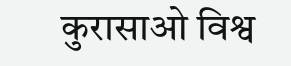कुरासाओ विश्व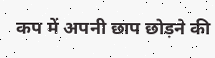कप में अपनी छाप छोड़ने की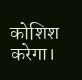कोशिश करेगा।